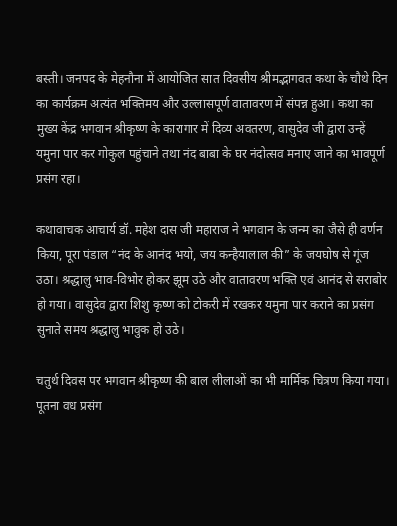बस्ती। जनपद के मेहनौना में आयोजित सात दिवसीय श्रीमद्भागवत कथा के चौथे दिन का कार्यक्रम अत्यंत भक्तिमय और उल्लासपूर्ण वातावरण में संपन्न हुआ। कथा का मुख्य केंद्र भगवान श्रीकृष्ण के कारागार में दिव्य अवतरण, वासुदेव जी द्वारा उन्हें यमुना पार कर गोकुल पहुंचाने तथा नंद बाबा के घर नंदोत्सव मनाए जाने का भावपूर्ण प्रसंग रहा।

कथावाचक आचार्य डॉ. महेश दास जी महाराज ने भगवान के जन्म का जैसे ही वर्णन किया, पूरा पंडाल “नंद के आनंद भयो, जय कन्हैयालाल की” के जयघोष से गूंज उठा। श्रद्धालु भाव-विभोर होकर झूम उठे और वातावरण भक्ति एवं आनंद से सराबोर हो गया। वासुदेव द्वारा शिशु कृष्ण को टोकरी में रखकर यमुना पार कराने का प्रसंग सुनाते समय श्रद्धालु भावुक हो उठे।

चतुर्थ दिवस पर भगवान श्रीकृष्ण की बाल लीलाओं का भी मार्मिक चित्रण किया गया। पूतना वध प्रसंग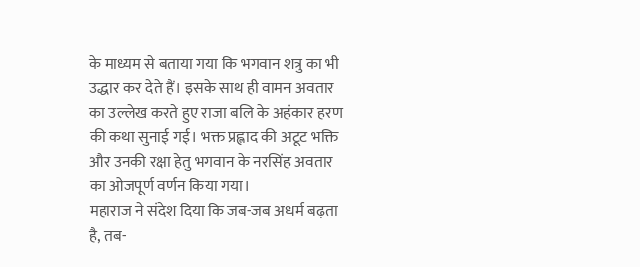के माध्यम से बताया गया कि भगवान शत्रु का भी उद्धार कर देते हैं। इसके साथ ही वामन अवतार का उल्लेख करते हुए राजा बलि के अहंकार हरण की कथा सुनाई गई। भक्त प्रह्लाद की अटूट भक्ति और उनकी रक्षा हेतु भगवान के नरसिंह अवतार का ओजपूर्ण वर्णन किया गया।
महाराज ने संदेश दिया कि जब-जब अधर्म बढ़ता है, तब-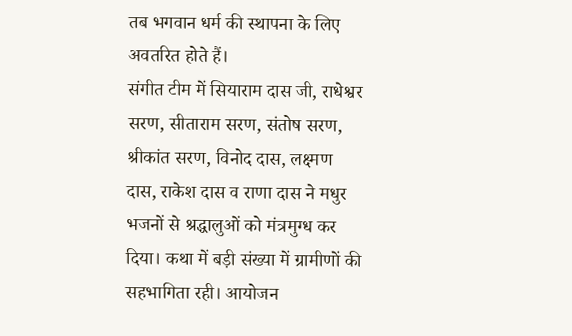तब भगवान धर्म की स्थापना के लिए अवतरित होते हैं।
संगीत टीम में सियाराम दास जी, राधेश्वर सरण, सीताराम सरण, संतोष सरण, श्रीकांत सरण, विनोद दास, लक्ष्मण दास, राकेश दास व राणा दास ने मधुर भजनों से श्रद्धालुओं को मंत्रमुग्ध कर दिया। कथा में बड़ी संख्या में ग्रामीणों की सहभागिता रही। आयोजन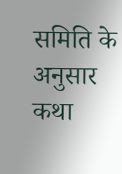समिति के अनुसार कथा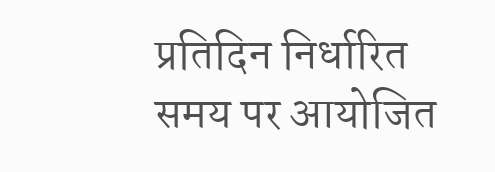प्रतिदिन निर्धारित समय पर आयोजित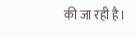की जा रही है।